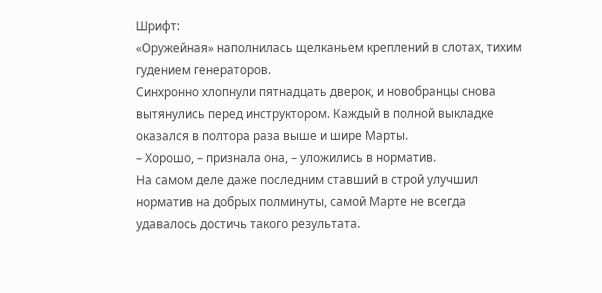Шрифт:
«Оружейная» наполнилась щелканьем креплений в слотах, тихим гудением генераторов.
Синхронно хлопнули пятнадцать дверок, и новобранцы снова вытянулись перед инструктором. Каждый в полной выкладке оказался в полтора раза выше и шире Марты.
– Хорошо, – признала она, – уложились в норматив.
На самом деле даже последним ставший в строй улучшил норматив на добрых полминуты, самой Марте не всегда удавалось достичь такого результата.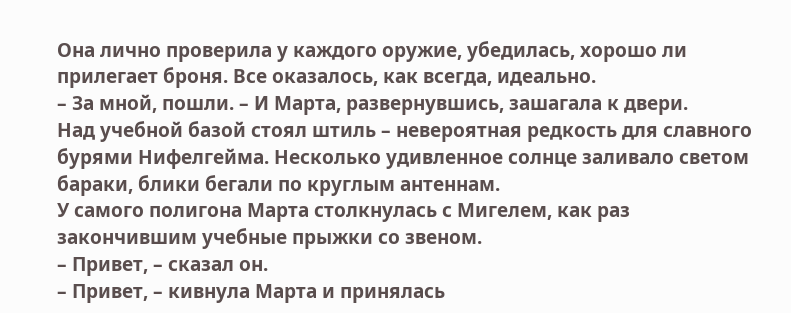Она лично проверила у каждого оружие, убедилась, хорошо ли прилегает броня. Все оказалось, как всегда, идеально.
– За мной, пошли. – И Марта, развернувшись, зашагала к двери.
Над учебной базой стоял штиль – невероятная редкость для славного бурями Нифелгейма. Несколько удивленное солнце заливало светом бараки, блики бегали по круглым антеннам.
У самого полигона Марта столкнулась с Мигелем, как раз закончившим учебные прыжки со звеном.
– Привет, – сказал он.
– Привет, – кивнула Марта и принялась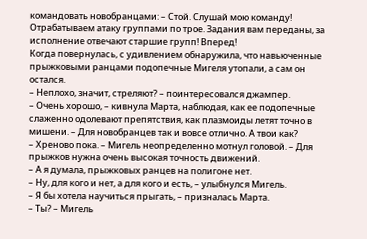командовать новобранцами: – Стой. Слушай мою команду! Отрабатываем атаку группами по трое. Задания вам переданы, за исполнение отвечают старшие групп! Вперед!
Когда повернулась, с удивлением обнаружила, что навьюченные прыжковыми ранцами подопечные Мигеля утопали, а сам он остался.
– Неплохо, значит, стреляют? – поинтересовался джампер.
– Очень хорошо, – кивнула Марта, наблюдая, как ее подопечные слаженно одолевают препятствия, как плазмоиды летят точно в мишени. – Для новобранцев так и вовсе отлично. А твои как?
– Хреново пока. – Мигель неопределенно мотнул головой. – Для прыжков нужна очень высокая точность движений.
– А я думала, прыжковых ранцев на полигоне нет.
– Ну, для кого и нет, а для кого и есть, – улыбнулся Мигель.
– Я бы хотела научиться прыгать, – призналась Марта.
– Ты? – Мигель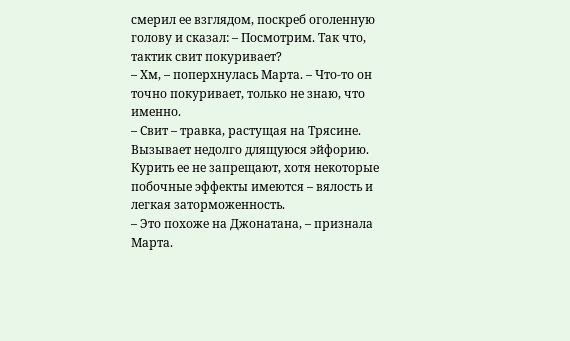смерил ее взглядом, поскреб оголенную голову и сказал: – Посмотрим. Так что, тактик свит покуривает?
– Хм, – поперхнулась Марта. – Что-то он точно покуривает, только не знаю, что именно.
– Свит – травка, растущая на Трясине. Вызывает недолго длящуюся эйфорию. Курить ее не запрещают, хотя некоторые побочные эффекты имеются – вялость и легкая заторможенность.
– Это похоже на Джонатана, – признала Марта.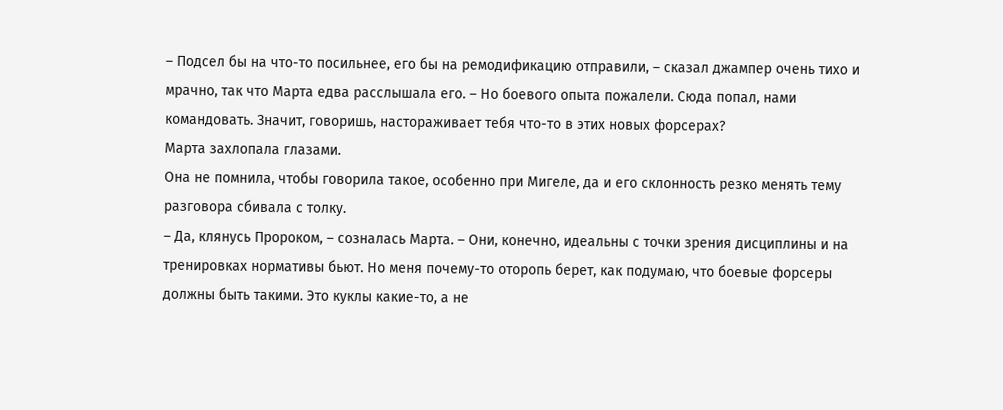– Подсел бы на что-то посильнее, его бы на ремодификацию отправили, – сказал джампер очень тихо и мрачно, так что Марта едва расслышала его. – Но боевого опыта пожалели. Сюда попал, нами командовать. Значит, говоришь, настораживает тебя что-то в этих новых форсерах?
Марта захлопала глазами.
Она не помнила, чтобы говорила такое, особенно при Мигеле, да и его склонность резко менять тему разговора сбивала с толку.
– Да, клянусь Пророком, – созналась Марта. – Они, конечно, идеальны с точки зрения дисциплины и на тренировках нормативы бьют. Но меня почему-то оторопь берет, как подумаю, что боевые форсеры должны быть такими. Это куклы какие-то, а не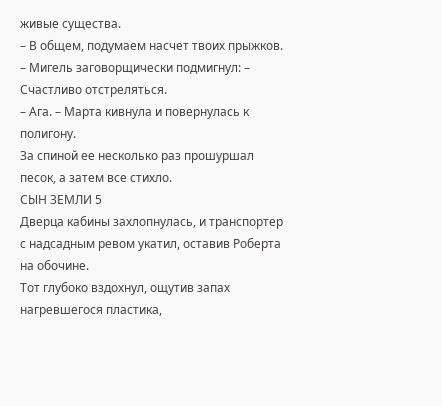живые существа.
– В общем, подумаем насчет твоих прыжков. – Мигель заговорщически подмигнул: – Счастливо отстреляться.
– Ага. – Марта кивнула и повернулась к полигону.
За спиной ее несколько раз прошуршал песок, а затем все стихло.
СЫН ЗЕМЛИ 5
Дверца кабины захлопнулась, и транспортер с надсадным ревом укатил, оставив Роберта на обочине.
Тот глубоко вздохнул, ощутив запах нагревшегося пластика,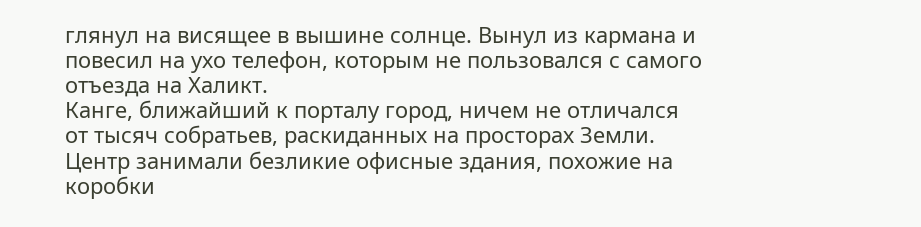глянул на висящее в вышине солнце. Вынул из кармана и повесил на ухо телефон, которым не пользовался с самого отъезда на Халикт.
Канге, ближайший к порталу город, ничем не отличался от тысяч собратьев, раскиданных на просторах Земли. Центр занимали безликие офисные здания, похожие на коробки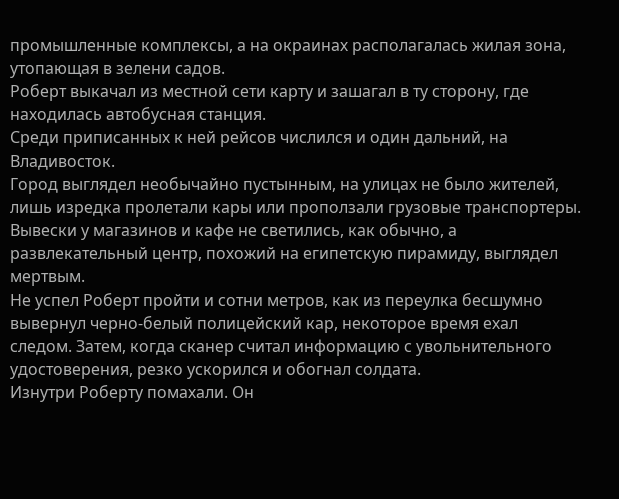промышленные комплексы, а на окраинах располагалась жилая зона, утопающая в зелени садов.
Роберт выкачал из местной сети карту и зашагал в ту сторону, где находилась автобусная станция.
Среди приписанных к ней рейсов числился и один дальний, на Владивосток.
Город выглядел необычайно пустынным, на улицах не было жителей, лишь изредка пролетали кары или проползали грузовые транспортеры. Вывески у магазинов и кафе не светились, как обычно, а развлекательный центр, похожий на египетскую пирамиду, выглядел мертвым.
Не успел Роберт пройти и сотни метров, как из переулка бесшумно вывернул черно-белый полицейский кар, некоторое время ехал следом. Затем, когда сканер считал информацию с увольнительного удостоверения, резко ускорился и обогнал солдата.
Изнутри Роберту помахали. Он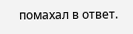помахал в ответ.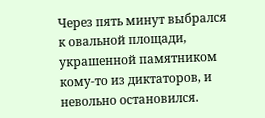Через пять минут выбрался к овальной площади, украшенной памятником кому-то из диктаторов, и невольно остановился.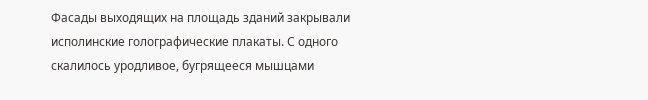Фасады выходящих на площадь зданий закрывали исполинские голографические плакаты. С одного скалилось уродливое, бугрящееся мышцами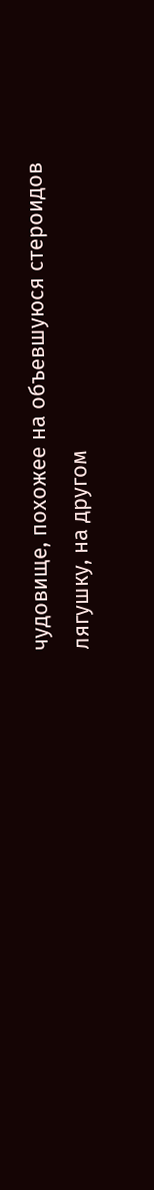чудовище, похожее на объевшуюся стероидов лягушку, на другом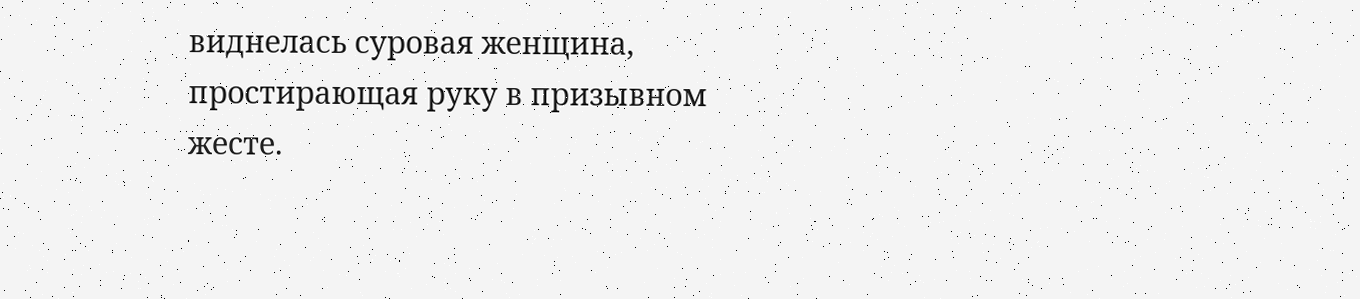виднелась суровая женщина, простирающая руку в призывном жесте.